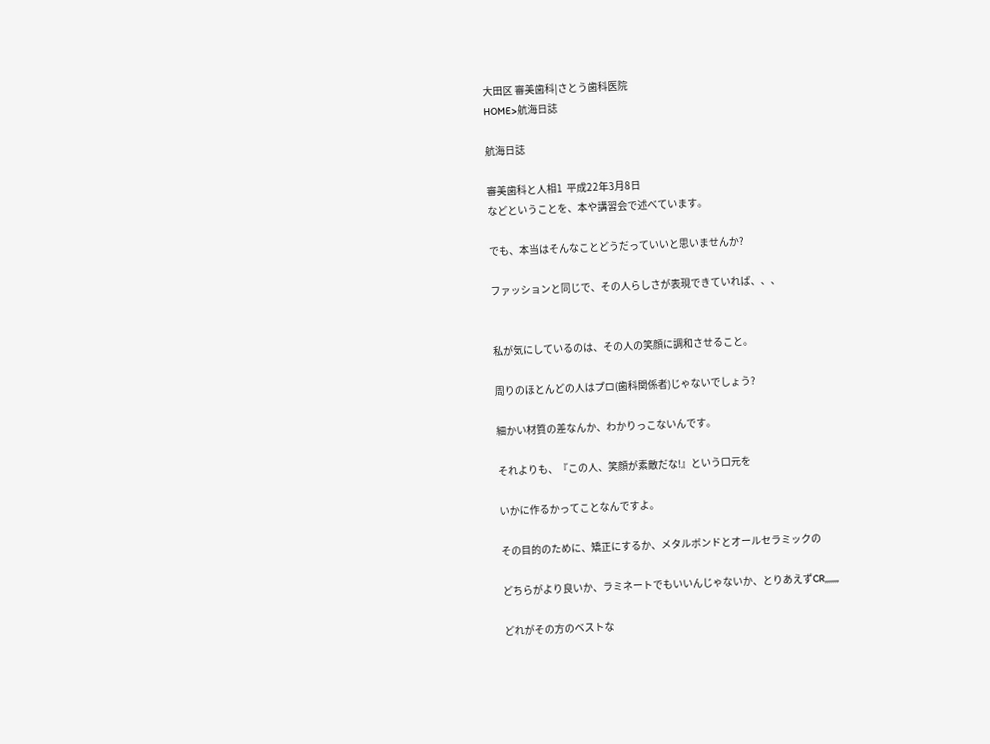大田区 審美歯科|さとう歯科医院
HOME>航海日誌

航海日誌

審美歯科と人相1  平成22年3月8日
などということを、本や講習会で述べています。

でも、本当はそんなことどうだっていいと思いませんか?

ファッションと同じで、その人らしさが表現できていれば、、、


私が気にしているのは、その人の笑顔に調和させること。

周りのほとんどの人はプロ(歯科関係者)じゃないでしょう?

細かい材質の差なんか、わかりっこないんです。

それよりも、『この人、笑顔が素敵だな!』という口元を

いかに作るかってことなんですよ。

その目的のために、矯正にするか、メタルボンドとオールセラミックの

どちらがより良いか、ラミネートでもいいんじゃないか、とりあえずCR,,,,,,,

どれがその方のベストな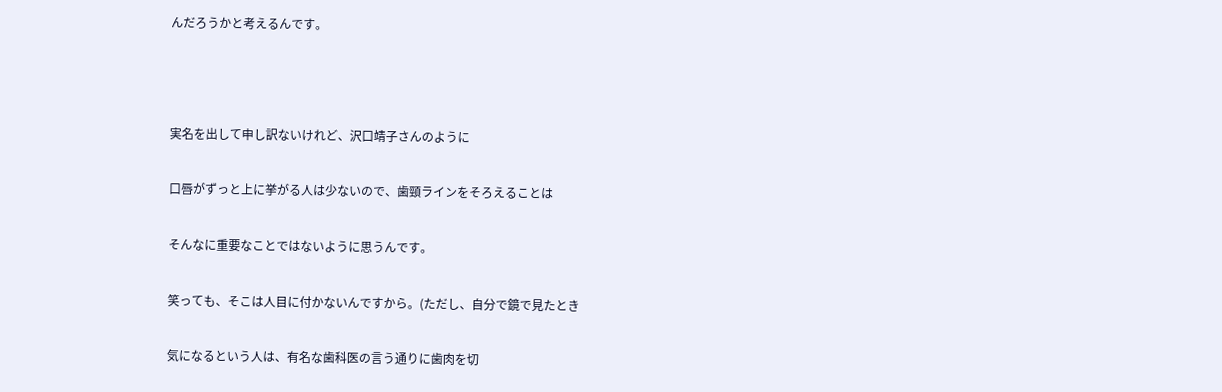んだろうかと考えるんです。



実名を出して申し訳ないけれど、沢口靖子さんのように

口唇がずっと上に挙がる人は少ないので、歯頸ラインをそろえることは

そんなに重要なことではないように思うんです。

笑っても、そこは人目に付かないんですから。(ただし、自分で鏡で見たとき

気になるという人は、有名な歯科医の言う通りに歯肉を切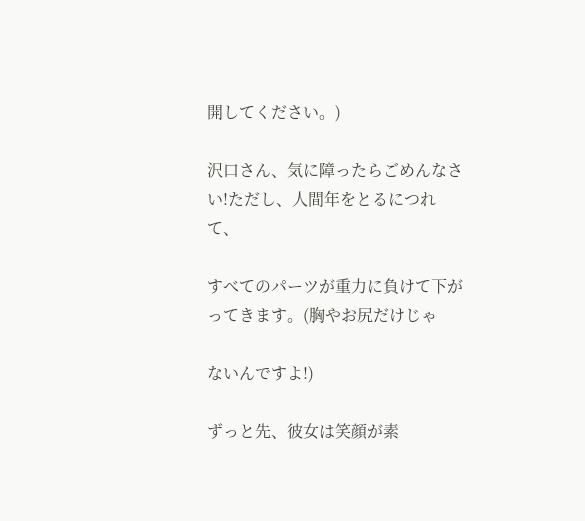開してください。)

沢口さん、気に障ったらごめんなさい!ただし、人間年をとるにつれて、

すべてのパーツが重力に負けて下がってきます。(胸やお尻だけじゃ

ないんですよ!)

ずっと先、彼女は笑顔が素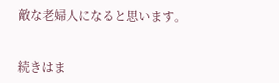敵な老婦人になると思います。


続きはま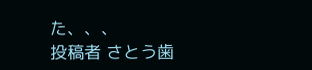た、、、
投稿者 さとう歯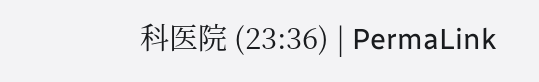科医院 (23:36) | PermaLink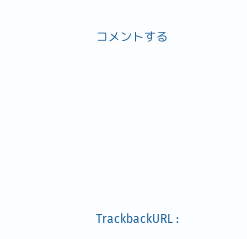コメントする







TrackbackURL :